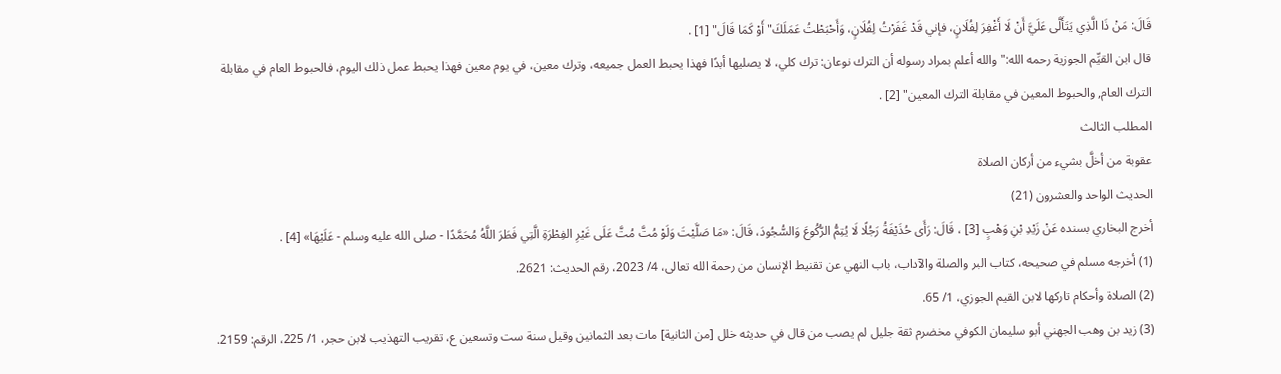قَالَ: مَنْ ذَا الَّذِي يَتَأَلَّى عَلَيَّ أَنْ لَا أَغْفِرَ لِفُلَانٍ، فإني قَدْ غَفَرْتُ لِفُلَانٍ، وَأَحْبَطْتُ عَمَلَكَ"أَوْ كَمَا قَالَ" [1] .
قال ابن القيِّم الجوزية رحمه الله:"والله أعلم بمراد رسوله أن الترك نوعان: ترك كلي، لا يصليها أبدًا فهذا يحبط العمل جميعه، وترك معين، في يوم معين فهذا يحبط عمل ذلك اليوم، فالحبوط العام في مقابلة الترك العام, والحبوط المعين في مقابلة الترك المعين" [2] .
المطلب الثالث
عقوبة من أخلَّ بشيء من أركان الصلاة
الحديث الواحد والعشرون (21)
أخرج البخاري بسنده عَنْ زَيْدِ بْنِ وَهْبٍ [3] ، قَالَ: رَأَى حُذَيْفَةُ رَجُلًا لَا يُتِمُّ الرُّكُوعَ وَالسُّجُودَ، قَالَ: «مَا صَلَّيْتَ وَلَوْ مُتَّ مُتَّ عَلَى غَيْرِ الفِطْرَةِ الَّتِي فَطَرَ اللَّهُ مُحَمَّدًا - صلى الله عليه وسلم - عَلَيْهَا» [4] .
(1) أخرجه مسلم في صحيحه، كتاب البر والصلة والآداب، باب النهي عن تقنيط الإنسان من رحمة الله تعالى، 4/ 2023، رقم الحديث: 2621.
(2) الصلاة وأحكام تاركها لابن القيم الجوزي، 1/ 65.
(3) زيد بن وهب الجهني أبو سليمان الكوفي مخضرم ثقة جليل لم يصب من قال في حديثه خلل [من الثانية] مات بعد الثمانين وقيل سنة ست وتسعين ع، تقريب التهذيب لابن حجر، 1/ 225، الرقم: 2159.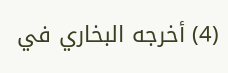(4) أخرجه البخاري في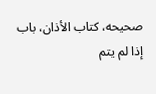صحيحه، كتاب الأذان، باب إذا لم يتم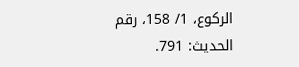الركوع، 1/ 158، رقم الحديث: 791.